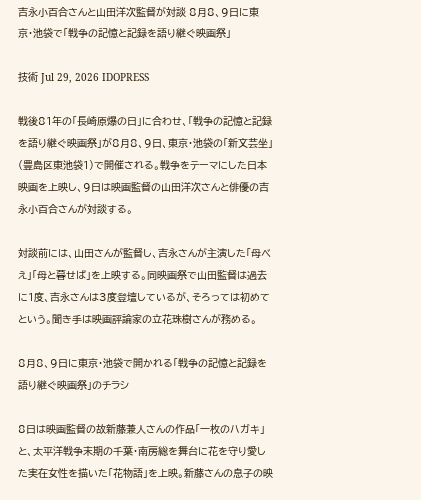吉永小百合さんと山田洋次監督が対談 8月8、9日に東京・池袋で「戦争の記憶と記録を語り継ぐ映画祭」

技術 Jul 29, 2026 IDOPRESS

戦後81年の「長崎原爆の日」に合わせ、「戦争の記憶と記録を語り継ぐ映画祭」が8月8、9日、東京・池袋の「新文芸坐」(豊島区東池袋1)で開催される。戦争をテーマにした日本映画を上映し、9日は映画監督の山田洋次さんと俳優の吉永小百合さんが対談する。

対談前には、山田さんが監督し、吉永さんが主演した「母べえ」「母と暮せば」を上映する。同映画祭で山田監督は過去に1度、吉永さんは3度登壇しているが、そろっては初めてという。聞き手は映画評論家の立花珠樹さんが務める。

8月8、9日に東京・池袋で開かれる「戦争の記憶と記録を語り継ぐ映画祭」のチラシ

8日は映画監督の故新藤兼人さんの作品「一枚のハガキ」と、太平洋戦争末期の千葉・南房総を舞台に花を守り愛した実在女性を描いた「花物語」を上映。新藤さんの息子の映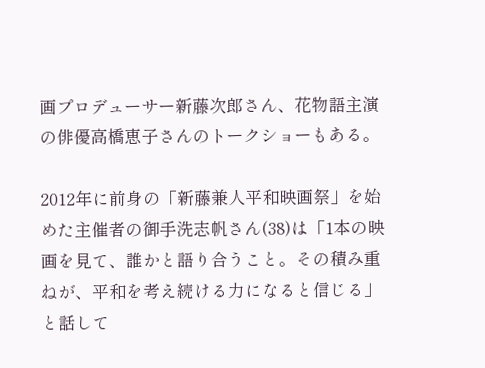画プロデューサー新藤次郎さん、花物語主演の俳優高橋恵子さんのトークショーもある。

2012年に前身の「新藤兼人平和映画祭」を始めた主催者の御手洗志帆さん(38)は「1本の映画を見て、誰かと語り合うこと。その積み重ねが、平和を考え続ける力になると信じる」と話して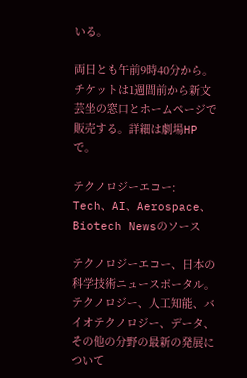いる。

両日とも午前9時40分から。チケットは1週間前から新文芸坐の窓口とホームページで販売する。詳細は劇場HPで。

テクノロジーエコー: Tech、AI、Aerospace、Biotech Newsのソース

テクノロジーエコー、日本の科学技術ニュースポータル。 テクノロジー、人工知能、バイオテクノロジー、データ、その他の分野の最新の発展について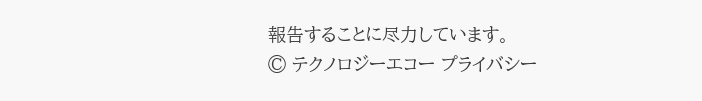報告することに尽力しています。
© テクノロジーエコー プライバシー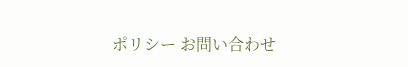ポリシー お問い合わせ